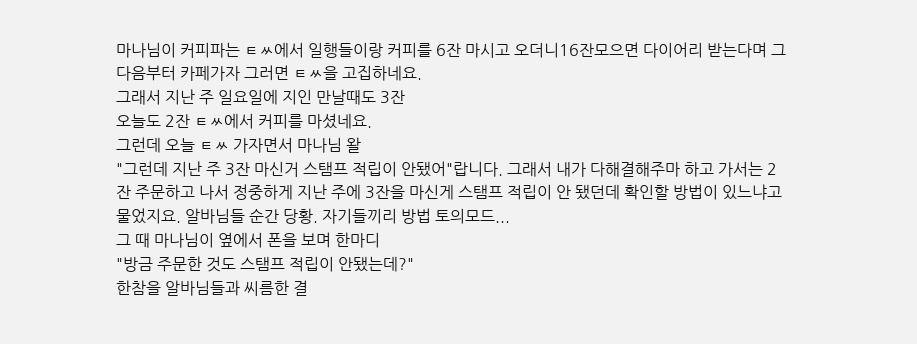마나님이 커피파는 ㅌㅆ에서 일행들이랑 커피를 6잔 마시고 오더니16잔모으면 다이어리 받는다며 그 다음부터 카페가자 그러면 ㅌㅆ을 고집하네요.
그래서 지난 주 일요일에 지인 만날때도 3잔
오늘도 2잔 ㅌㅆ에서 커피를 마셨네요.
그런데 오늘 ㅌㅆ 가자면서 마나님 왈
"그런데 지난 주 3잔 마신거 스탬프 적립이 안됐어"랍니다. 그래서 내가 다해결해주마 하고 가서는 2잔 주문하고 나서 정중하게 지난 주에 3잔을 마신게 스탬프 적립이 안 됐던데 확인할 방법이 있느냐고 물었지요. 알바님들 순간 당황. 자기들끼리 방법 토의모드...
그 때 마나님이 옆에서 폰을 보며 한마디
"방금 주문한 것도 스탬프 적립이 안됐는데?"
한참을 알바님들과 씨름한 결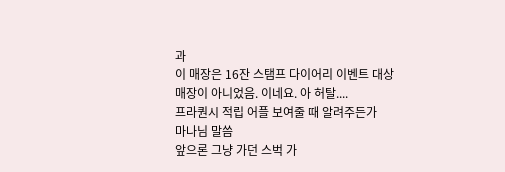과
이 매장은 16잔 스탬프 다이어리 이벤트 대상 매장이 아니었음. 이네요. 아 허탈....
프라퀀시 적립 어플 보여줄 때 알려주든가
마나님 말씀
앞으론 그냥 가던 스벅 가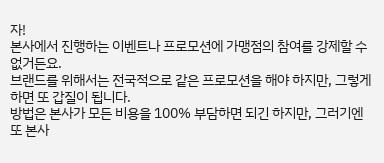자!
본사에서 진행하는 이벤트나 프로모션에 가맹점의 참여를 강제할 수 없거든요.
브랜드를 위해서는 전국적으로 같은 프로모션을 해야 하지만, 그렇게 하면 또 갑질이 됩니다.
방법은 본사가 모든 비용을 100% 부담하면 되긴 하지만, 그러기엔 또 본사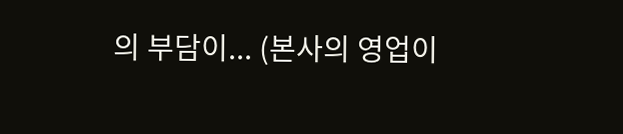의 부담이... (본사의 영업이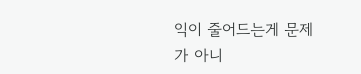익이 줄어드는게 문제가 아니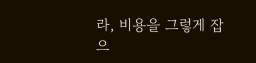라, 비용을 그렇게 잡으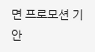면 프로모션 기안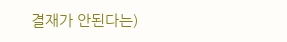결재가 안된다는)